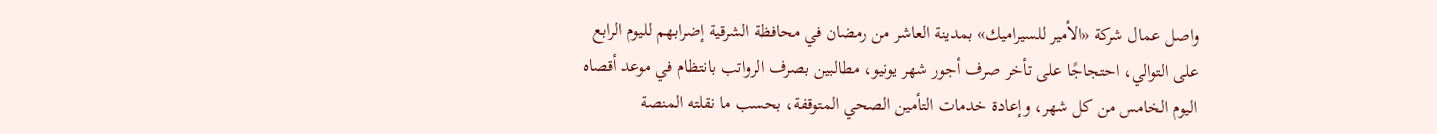واصل عمال شركة «الأمير للسيراميك» بمدينة العاشر من رمضان في محافظة الشرقية إضرابهم لليوم الرابع على التوالي، احتجاجًا على تأخر صرف أجور شهر يونيو، مطالبين بصرف الرواتب بانتظام في موعد أقصاه اليوم الخامس من كل شهر، وإعادة خدمات التأمين الصحي المتوقفة، بحسب ما نقلته المنصة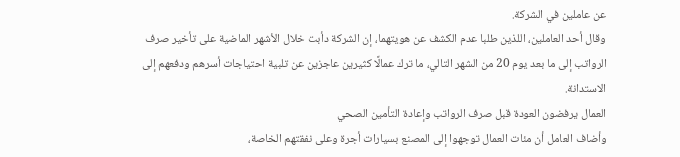عن عاملين في الشركة.
وقال أحد العاملين، اللذين طلبا عدم الكشف عن هويتهما، إن الشركة دأبت خلال الأشهر الماضية على تأخير صرف الرواتب إلى ما بعد يوم 20 من الشهر التالي، ما ترك عمالًا كثيرين عاجزين عن تلبية احتياجات أسرهم ودفعهم إلى الاستدانة.
العمال يرفضون العودة قبل صرف الرواتب وإعادة التأمين الصحي
وأضاف العامل أن مئات العمال توجهوا إلى المصنع بسيارات أجرة وعلى نفقتهم الخاصة،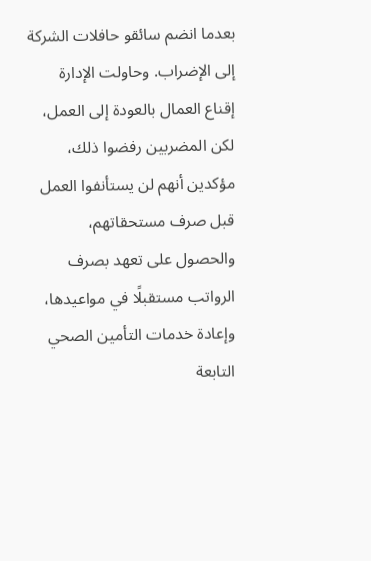بعدما انضم سائقو حافلات الشركة إلى الإضراب. وحاولت الإدارة إقناع العمال بالعودة إلى العمل، لكن المضربين رفضوا ذلك، مؤكدين أنهم لن يستأنفوا العمل قبل صرف مستحقاتهم، والحصول على تعهد بصرف الرواتب مستقبلًا في مواعيدها، وإعادة خدمات التأمين الصحي التابعة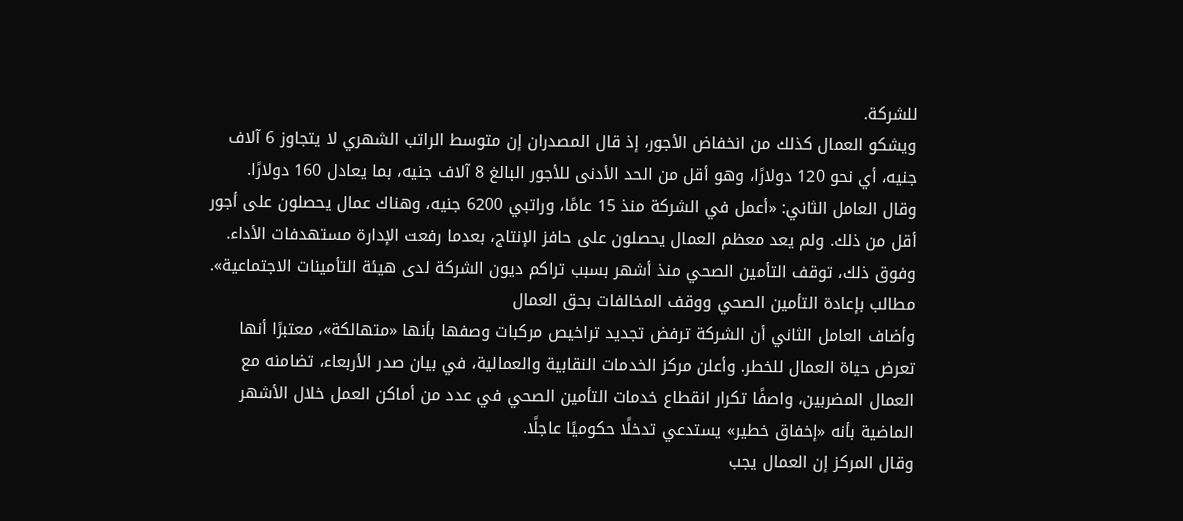للشركة.
ويشكو العمال كذلك من انخفاض الأجور، إذ قال المصدران إن متوسط الراتب الشهري لا يتجاوز 6 آلاف جنيه، أي نحو 120 دولارًا، وهو أقل من الحد الأدنى للأجور البالغ 8 آلاف جنيه، بما يعادل 160 دولارًا.
وقال العامل الثاني: «أعمل في الشركة منذ 15 عامًا، وراتبي 6200 جنيه، وهناك عمال يحصلون على أجور أقل من ذلك. ولم يعد معظم العمال يحصلون على حافز الإنتاج، بعدما رفعت الإدارة مستهدفات الأداء. وفوق ذلك، توقف التأمين الصحي منذ أشهر بسبب تراكم ديون الشركة لدى هيئة التأمينات الاجتماعية».
مطالب بإعادة التأمين الصحي ووقف المخالفات بحق العمال
وأضاف العامل الثاني أن الشركة ترفض تجديد تراخيص مركبات وصفها بأنها «متهالكة»، معتبرًا أنها تعرض حياة العمال للخطر. وأعلن مركز الخدمات النقابية والعمالية، في بيان صدر الأربعاء، تضامنه مع العمال المضربين، واصفًا تكرار انقطاع خدمات التأمين الصحي في عدد من أماكن العمل خلال الأشهر الماضية بأنه «إخفاق خطير» يستدعي تدخلًا حكوميًا عاجلًا.
وقال المركز إن العمال يجب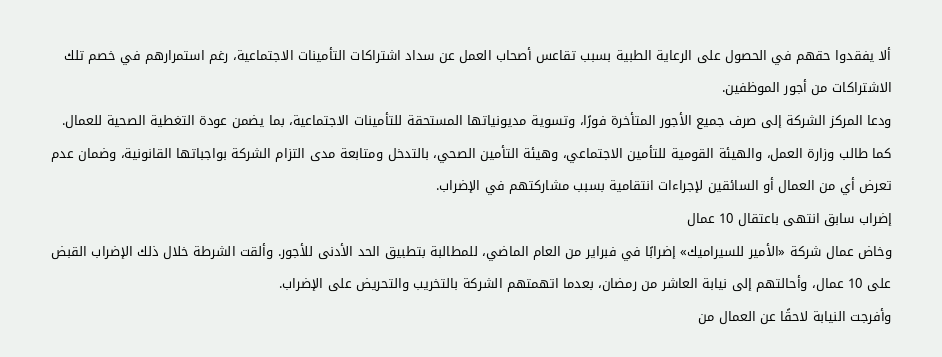ألا يفقدوا حقهم في الحصول على الرعاية الطبية بسبب تقاعس أصحاب العمل عن سداد اشتراكات التأمينات الاجتماعية، رغم استمرارهم في خصم تلك الاشتراكات من أجور الموظفين.
ودعا المركز الشركة إلى صرف جميع الأجور المتأخرة فورًا، وتسوية مديونياتها المستحقة للتأمينات الاجتماعية، بما يضمن عودة التغطية الصحية للعمال. كما طالب وزارة العمل، والهيئة القومية للتأمين الاجتماعي، وهيئة التأمين الصحي، بالتدخل ومتابعة مدى التزام الشركة بواجباتها القانونية، وضمان عدم تعرض أي من العمال أو السائقين لإجراءات انتقامية بسبب مشاركتهم في الإضراب.
إضراب سابق انتهى باعتقال 10 عمال
وخاض عمال شركة «الأمير للسيراميك» إضرابًا في فبراير من العام الماضي، للمطالبة بتطبيق الحد الأدنى للأجور. وألقت الشرطة خلال ذلك الإضراب القبض على 10 عمال، وأحالتهم إلى نيابة العاشر من رمضان، بعدما اتهمتهم الشركة بالتخريب والتحريض على الإضراب.
وأفرجت النيابة لاحقًا عن العمال من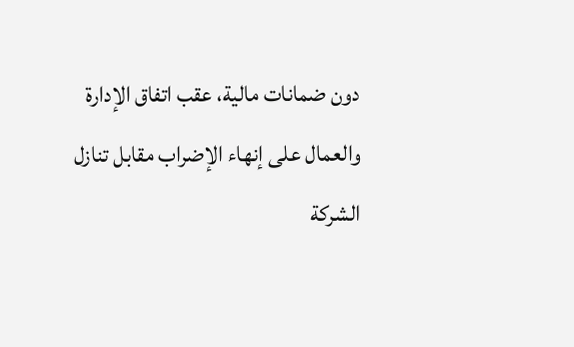دون ضمانات مالية، عقب اتفاق الإدارة والعمال على إنهاء الإضراب مقابل تنازل الشركة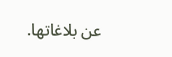عن بلاغاتها.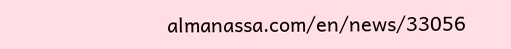almanassa.com/en/news/33056